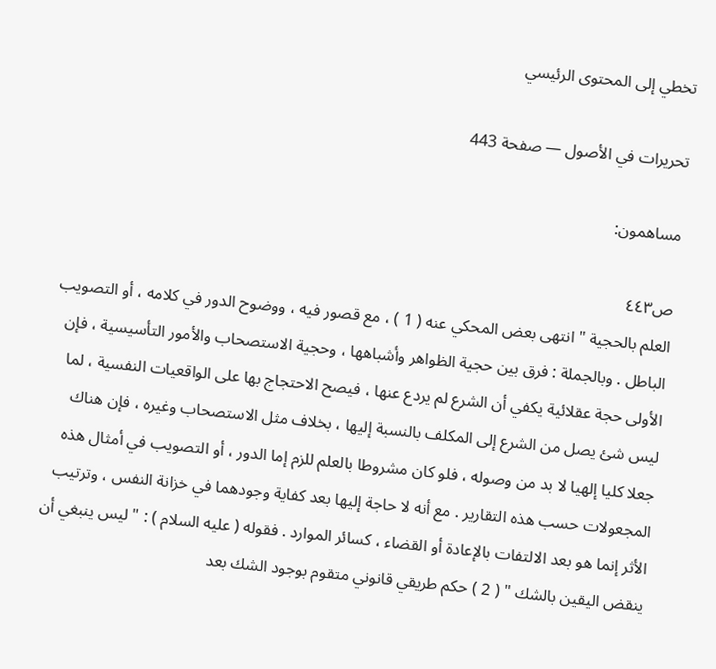تخطي إلى المحتوى الرئيسي

تحريرات في الأصول — صفحة 443

مساهمون:

ص٤٤٣
العلم بالحجية " انتهى بعض المحكي عنه ( 1 ) ، مع قصور فيه ، ووضوح الدور في كلامه ، أو التصويب الباطل . وبالجملة : فرق بين حجية الظواهر وأشباهها ، وحجية الاستصحاب والأمور التأسيسية ، فإن الأولى حجة عقلائية يكفي أن الشرع لم يردع عنها ، فيصح الاحتجاج بها على الواقعيات النفسية ، لما ليس شئ يصل من الشرع إلى المكلف بالنسبة إليها ، بخلاف مثل الاستصحاب وغيره ، فإن هناك جعلا كليا إلهيا لا بد من وصوله ، فلو كان مشروطا بالعلم للزم إما الدور ، أو التصويب في أمثال هذه المجعولات حسب هذه التقارير . مع أنه لا حاجة إليها بعد كفاية وجودهما في خزانة النفس ، وترتيب الأثر إنما هو بعد الالتفات بالإعادة أو القضاء ، كسائر الموارد . فقوله ( عليه السلام ) : " ليس ينبغي أن ينقض اليقين بالشك " ( 2 ) حكم طريقي قانوني متقوم بوجود الشك بعد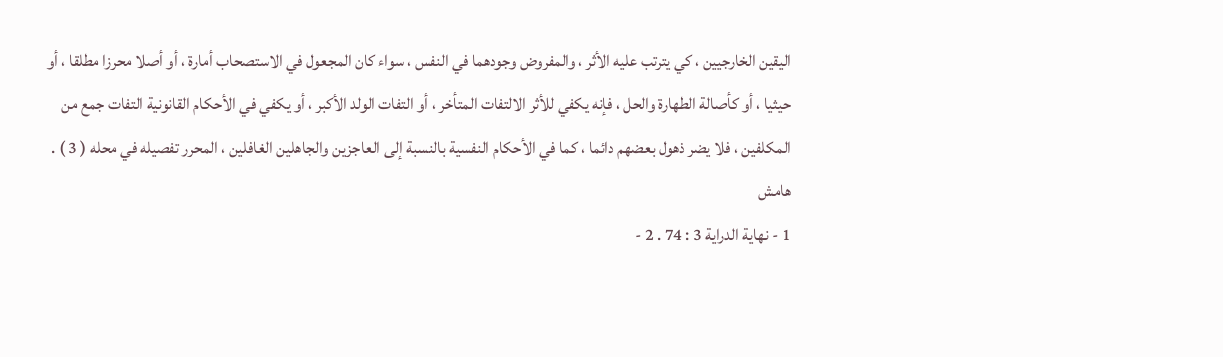اليقين الخارجيين ، كي يترتب عليه الأثر ، والمفروض وجودهما في النفس ، سواء كان المجعول في الاستصحاب أمارة ، أو أصلا محرزا مطلقا ، أو حيثيا ، أو كأصالة الطهارة والحل ، فإنه يكفي للأثر الالتفات المتأخر ، أو التفات الولد الأكبر ، أو يكفي في الأحكام القانونية التفات جمع من المكلفين ، فلا يضر ذهول بعضهم دائما ، كما في الأحكام النفسية بالنسبة إلى العاجزين والجاهلين الغافلين ، المحرر تفصيله في محله ( 3 ) .
هامش
1 - نهاية الدراية 3 : 74 . 2 -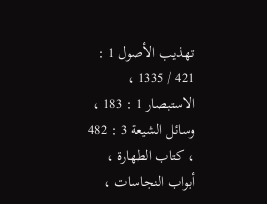تهذيب الأصول 1 : 421 / 1335 ، الاستبصار 1 : 183 ، وسائل الشيعة 3 : 482 ، كتاب الطهارة ، أبواب النجاسات ،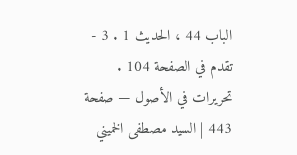الباب 44 ، الحديث 1 . 3 - تقدم في الصفحة 104 .
تحريرات في الأصول — صفحة 443 | السيد مصطفى الخميني